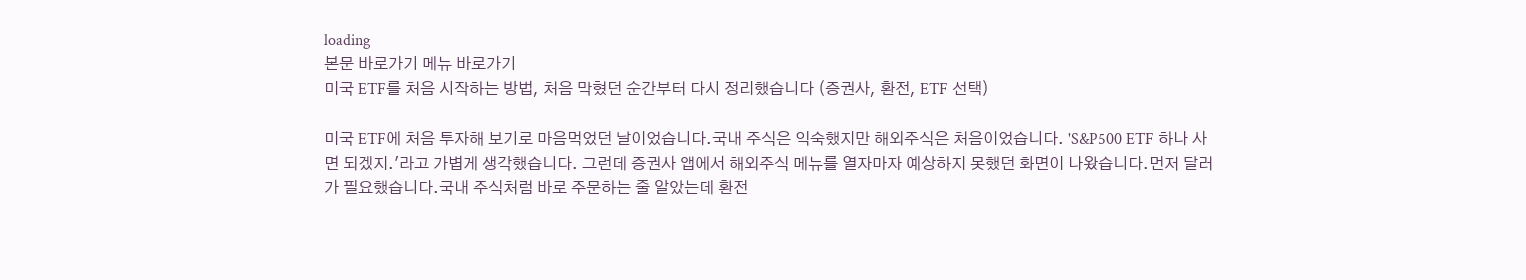loading
본문 바로가기 메뉴 바로가기
미국 ETF를 처음 시작하는 방법, 처음 막혔던 순간부터 다시 정리했습니다 (증권사, 환전, ETF 선택)

미국 ETF에 처음 투자해 보기로 마음먹었던 날이었습니다.국내 주식은 익숙했지만 해외주식은 처음이었습니다. 'S&P500 ETF 하나 사면 되겠지.'라고 가볍게 생각했습니다. 그런데 증권사 앱에서 해외주식 메뉴를 열자마자 예상하지 못했던 화면이 나왔습니다.먼저 달러가 필요했습니다.국내 주식처럼 바로 주문하는 줄 알았는데 환전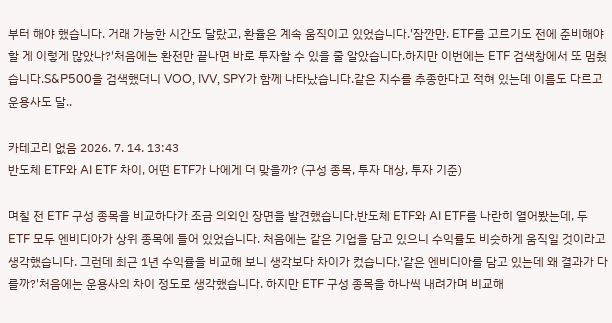부터 해야 했습니다. 거래 가능한 시간도 달랐고, 환율은 계속 움직이고 있었습니다.'잠깐만. ETF를 고르기도 전에 준비해야 할 게 이렇게 많았나?'처음에는 환전만 끝나면 바로 투자할 수 있을 줄 알았습니다.하지만 이번에는 ETF 검색창에서 또 멈췄습니다.S&P500을 검색했더니 VOO, IVV, SPY가 함께 나타났습니다.같은 지수를 추종한다고 적혀 있는데 이름도 다르고 운용사도 달..

카테고리 없음 2026. 7. 14. 13:43
반도체 ETF와 AI ETF 차이, 어떤 ETF가 나에게 더 맞을까? (구성 종목, 투자 대상, 투자 기준)

며칠 전 ETF 구성 종목을 비교하다가 조금 의외인 장면을 발견했습니다.반도체 ETF와 AI ETF를 나란히 열어봤는데, 두 ETF 모두 엔비디아가 상위 종목에 들어 있었습니다. 처음에는 같은 기업을 담고 있으니 수익률도 비슷하게 움직일 것이라고 생각했습니다. 그런데 최근 1년 수익률을 비교해 보니 생각보다 차이가 컸습니다.'같은 엔비디아를 담고 있는데 왜 결과가 다를까?'처음에는 운용사의 차이 정도로 생각했습니다. 하지만 ETF 구성 종목을 하나씩 내려가며 비교해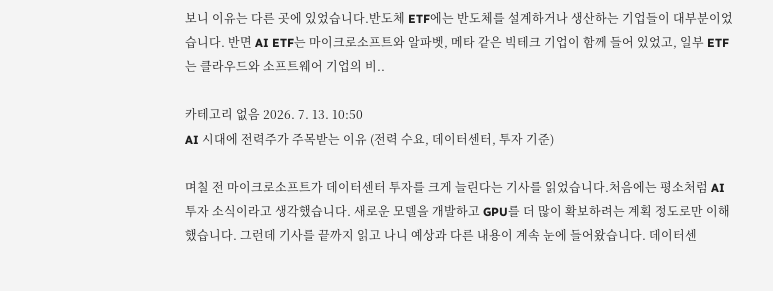보니 이유는 다른 곳에 있었습니다.반도체 ETF에는 반도체를 설계하거나 생산하는 기업들이 대부분이었습니다. 반면 AI ETF는 마이크로소프트와 알파벳, 메타 같은 빅테크 기업이 함께 들어 있었고, 일부 ETF는 클라우드와 소프트웨어 기업의 비..

카테고리 없음 2026. 7. 13. 10:50
AI 시대에 전력주가 주목받는 이유 (전력 수요, 데이터센터, 투자 기준)

며칠 전 마이크로소프트가 데이터센터 투자를 크게 늘린다는 기사를 읽었습니다.처음에는 평소처럼 AI 투자 소식이라고 생각했습니다. 새로운 모델을 개발하고 GPU를 더 많이 확보하려는 계획 정도로만 이해했습니다. 그런데 기사를 끝까지 읽고 나니 예상과 다른 내용이 계속 눈에 들어왔습니다. 데이터센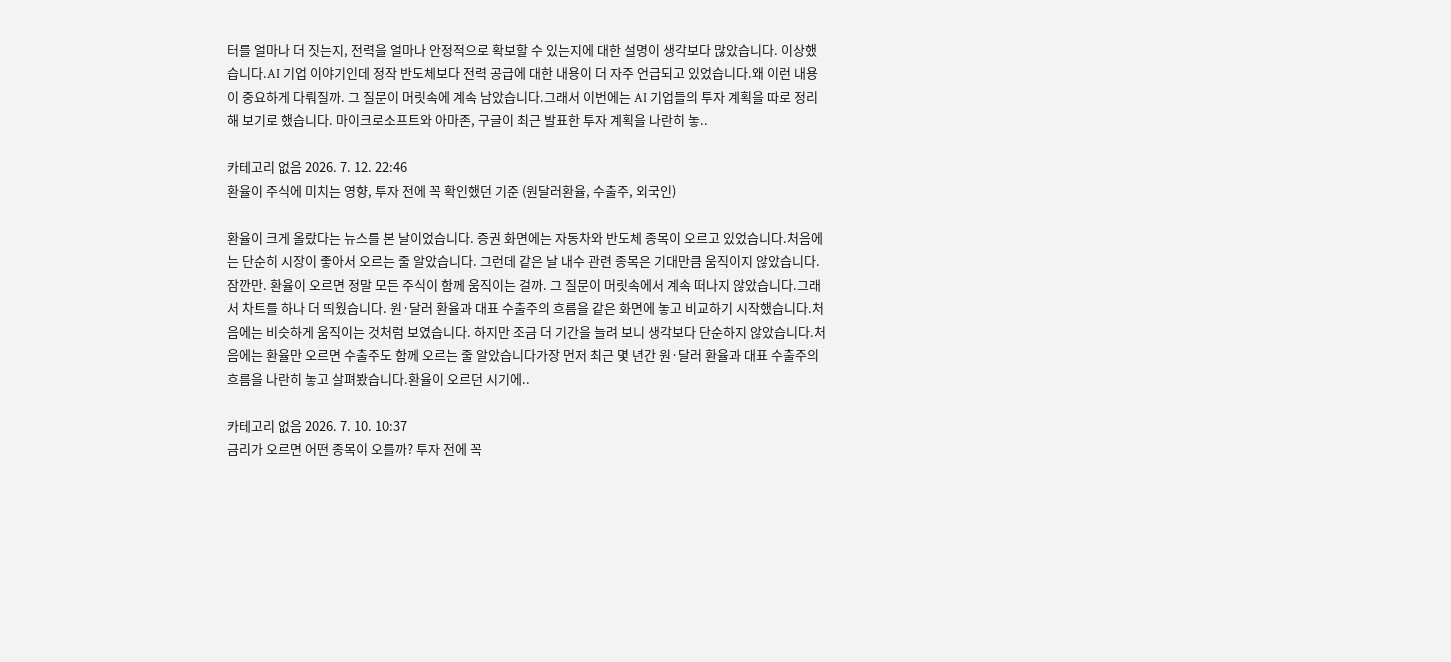터를 얼마나 더 짓는지, 전력을 얼마나 안정적으로 확보할 수 있는지에 대한 설명이 생각보다 많았습니다. 이상했습니다.AI 기업 이야기인데 정작 반도체보다 전력 공급에 대한 내용이 더 자주 언급되고 있었습니다.왜 이런 내용이 중요하게 다뤄질까. 그 질문이 머릿속에 계속 남았습니다.그래서 이번에는 AI 기업들의 투자 계획을 따로 정리해 보기로 했습니다. 마이크로소프트와 아마존, 구글이 최근 발표한 투자 계획을 나란히 놓..

카테고리 없음 2026. 7. 12. 22:46
환율이 주식에 미치는 영향, 투자 전에 꼭 확인했던 기준 (원달러환율, 수출주, 외국인)

환율이 크게 올랐다는 뉴스를 본 날이었습니다. 증권 화면에는 자동차와 반도체 종목이 오르고 있었습니다.처음에는 단순히 시장이 좋아서 오르는 줄 알았습니다. 그런데 같은 날 내수 관련 종목은 기대만큼 움직이지 않았습니다.잠깐만. 환율이 오르면 정말 모든 주식이 함께 움직이는 걸까. 그 질문이 머릿속에서 계속 떠나지 않았습니다.그래서 차트를 하나 더 띄웠습니다. 원·달러 환율과 대표 수출주의 흐름을 같은 화면에 놓고 비교하기 시작했습니다.처음에는 비슷하게 움직이는 것처럼 보였습니다. 하지만 조금 더 기간을 늘려 보니 생각보다 단순하지 않았습니다.처음에는 환율만 오르면 수출주도 함께 오르는 줄 알았습니다가장 먼저 최근 몇 년간 원·달러 환율과 대표 수출주의 흐름을 나란히 놓고 살펴봤습니다.환율이 오르던 시기에..

카테고리 없음 2026. 7. 10. 10:37
금리가 오르면 어떤 종목이 오를까? 투자 전에 꼭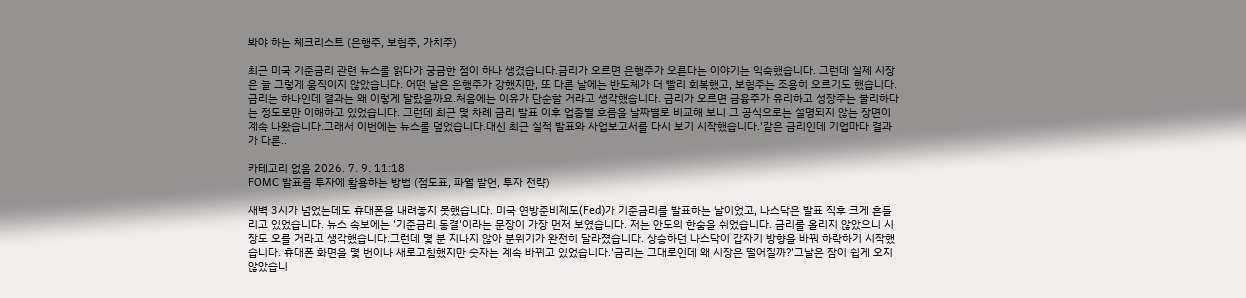봐야 하는 체크리스트 (은행주, 보험주, 가치주)

최근 미국 기준금리 관련 뉴스를 읽다가 궁금한 점이 하나 생겼습니다.금리가 오르면 은행주가 오른다는 이야기는 익숙했습니다. 그런데 실제 시장은 늘 그렇게 움직이지 않았습니다. 어떤 날은 은행주가 강했지만, 또 다른 날에는 반도체가 더 빨리 회복했고, 보험주는 조용히 오르기도 했습니다. 금리는 하나인데 결과는 왜 이렇게 달랐을까요.처음에는 이유가 단순할 거라고 생각했습니다. 금리가 오르면 금융주가 유리하고 성장주는 불리하다는 정도로만 이해하고 있었습니다. 그런데 최근 몇 차례 금리 발표 이후 업종별 흐름을 날짜별로 비교해 보니 그 공식으로는 설명되지 않는 장면이 계속 나왔습니다.그래서 이번에는 뉴스를 덮었습니다.대신 최근 실적 발표와 사업보고서를 다시 보기 시작했습니다.'같은 금리인데 기업마다 결과가 다른..

카테고리 없음 2026. 7. 9. 11:18
FOMC 발표를 투자에 활용하는 방법 (점도표, 파월 발언, 투자 전략)

새벽 3시가 넘었는데도 휴대폰을 내려놓지 못했습니다. 미국 연방준비제도(Fed)가 기준금리를 발표하는 날이었고, 나스닥은 발표 직후 크게 흔들리고 있었습니다. 뉴스 속보에는 '기준금리 동결'이라는 문장이 가장 먼저 보였습니다. 저는 안도의 한숨을 쉬었습니다. 금리를 올리지 않았으니 시장도 오를 거라고 생각했습니다.그런데 몇 분 지나지 않아 분위기가 완전히 달라졌습니다. 상승하던 나스닥이 갑자기 방향을 바꿔 하락하기 시작했습니다. 휴대폰 화면을 몇 번이나 새로고침했지만 숫자는 계속 바뀌고 있었습니다.'금리는 그대로인데 왜 시장은 떨어질까?'그날은 잠이 쉽게 오지 않았습니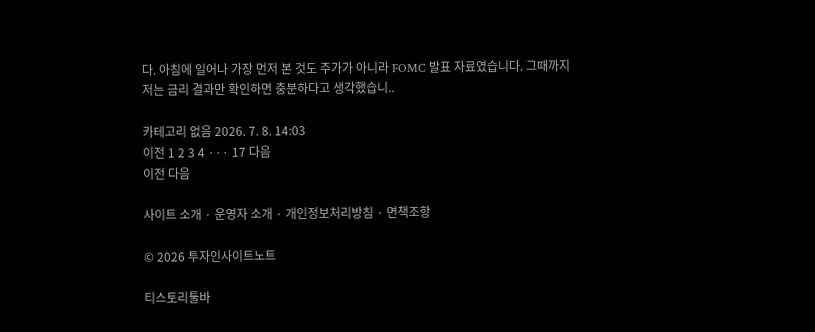다. 아침에 일어나 가장 먼저 본 것도 주가가 아니라 FOMC 발표 자료였습니다. 그때까지 저는 금리 결과만 확인하면 충분하다고 생각했습니..

카테고리 없음 2026. 7. 8. 14:03
이전 1 2 3 4 ··· 17 다음
이전 다음

사이트 소개 · 운영자 소개 · 개인정보처리방침 · 면책조항

© 2026 투자인사이트노트

티스토리툴바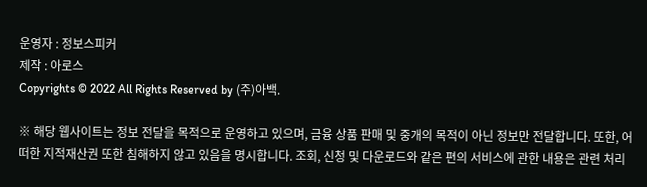운영자 : 정보스피커
제작 : 아로스
Copyrights © 2022 All Rights Reserved by (주)아백.

※ 해당 웹사이트는 정보 전달을 목적으로 운영하고 있으며, 금융 상품 판매 및 중개의 목적이 아닌 정보만 전달합니다. 또한, 어떠한 지적재산권 또한 침해하지 않고 있음을 명시합니다. 조회, 신청 및 다운로드와 같은 편의 서비스에 관한 내용은 관련 처리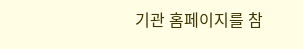기관 홈페이지를 참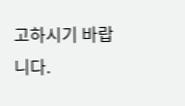고하시기 바랍니다.